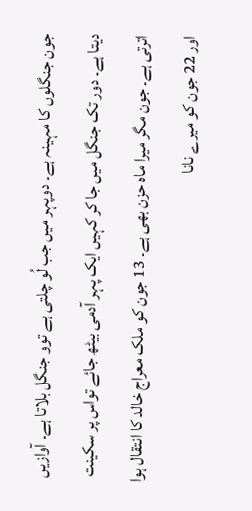جون جنگلوں کا مہینہ ہے۔ دوپہر میں جب لُو چلتی ہے توو جنگل بلاتا ہے۔ آوازیں دیتا ہے۔ دور تک جنگل میں جا کر کہیں ایک پہر آدمی بیٹھ جائے تواس پر سکینت اترتی ہے۔ جون مگر میرا ماہ حزن بھی ہے۔ 13 جون کو ملک معراج خالد کا انتقال ہوا اور 22 جون کو میرے نانا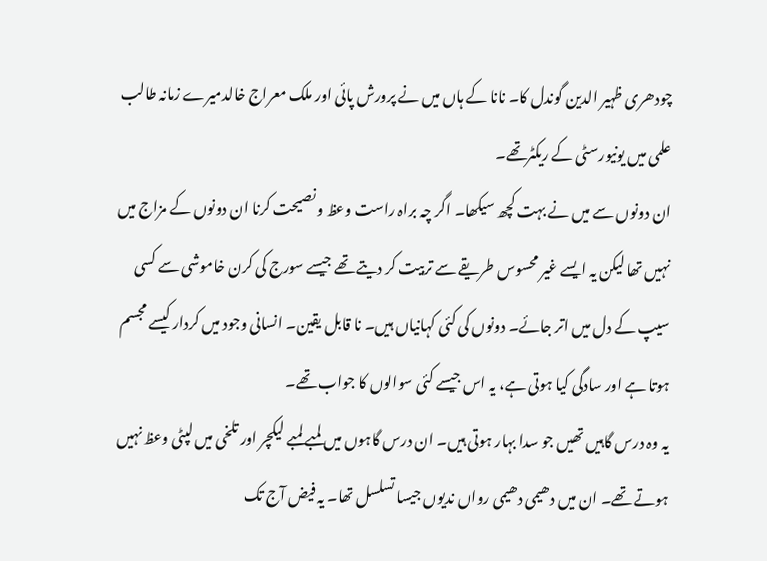چودھری ظہیر الدین گوندل کا۔ نانا کے ہاں میں نے پرورش پائی اور ملک معراج خالدمیرے زمانہ طالب علمی میں یونیورسٹی کے ریکٹرتھے۔
ان دونوں سے میں نے بہت کچھ سیکھا۔ اگر چہ براہ راست وعظ و نصیحت کرنا ان دونوں کے مزاج میں نہیں تھا لیکن یہ ایسے غیر محسوس طریقے سے تربیت کر دیتے تھے جیسے سورج کی کرن خاموشی سے کسی سیپ کے دل میں اتر جائے۔ دونوں کی کئی کہانیاں ہیں۔ نا قابل یقین۔ انسانی وجود میں کردار کیسے مجسم ہوتا ہے اور سادگی کیا ہوتی ہے، یہ اس جیسے کئی سوالوں کا جواب تھے۔
یہ وہ درس گاہیں تھیں جو سدا بہار ہوتی ہیں۔ ان درس گاہوں میں لمبے لمبے لیکچر اور تلخی میں لپٹی وعظ نہیں ہوتے تھے۔ ان میں دھیمی دھیمی رواں ندیوں جیسا تسلسل تھا۔ یہ فیض آج تک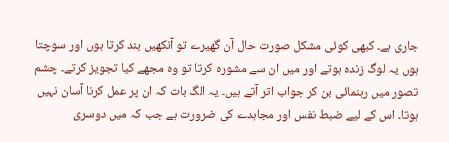جاری ہے۔ کبھی کوئی مشکل صورت حال آن گھیرے تو آنکھیں بند کرتا ہوں اور سوچتا ہوں یہ لوگ زندہ ہوتے اور میں ان سے مشورہ کرتا تو وہ مجھے کیا تجویز کرتے۔ چشم تصور میں رہنمائی بن کر جواب اتر آتے ہیں۔ یہ الگ بات کہ ان پر عمل کرنا آسان نہیں ہوتا۔ اس کے لیے ضبط نفس اور مجاہدے کی ضرورت ہے جب کہ میں دوسری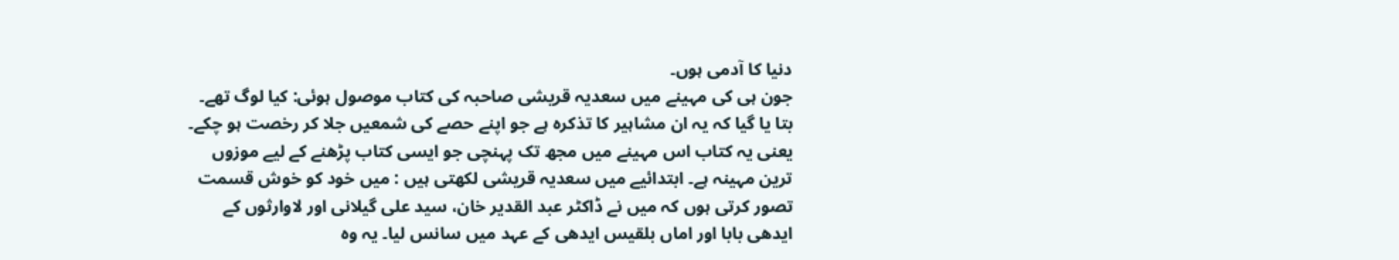دنیا کا آدمی ہوں۔
جون ہی کی مہینے میں سعدیہ قریشی صاحبہ کی کتاب موصول ہوئی: کیا لوگ تھے۔ بتا یا گیا کہ یہ ان مشاہیر کا تذکرہ ہے جو اپنے حصے کی شمعیں جلا کر رخصت ہو چکے۔ یعنی یہ کتاب اس مہینے میں مجھ تک پہنچی جو ایسی کتاب پڑھنے کے لیے موزوں ترین مہینہ ہے۔ ابتدائیے میں سعدیہ قریشی لکھتی ہیں : میں خود کو خوش قسمت تصور کرتی ہوں کہ میں نے ڈاکٹر عبد القدیر خان، سید علی گیلانی اور لاوارثوں کے ایدھی بابا اور اماں بلقیس ایدھی کے عہد میں سانس لیا۔ یہ وہ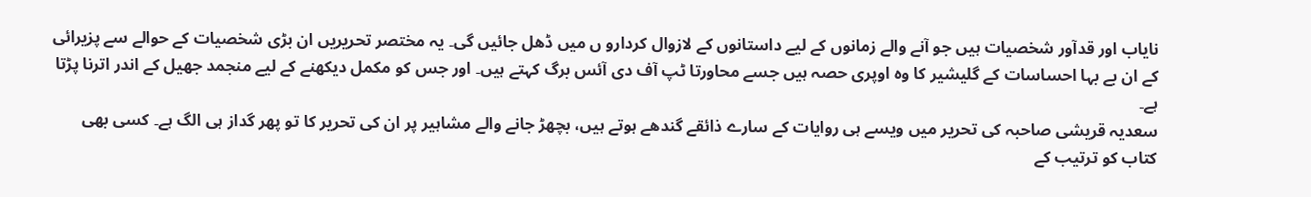نایاب اور قدآور شخصیات ہیں جو آنے والے زمانوں کے لیے داستانوں کے لازوال کردارو ں میں ڈھل جائیں گی۔ یہ مختصر تحریریں ان بڑی شخصیات کے حوالے سے پزیرائی کے ان بے بہا احساسات کے گلیشیر کا وہ اوپری حصہ ہیں جسے محاورتا ٹپ آف دی آئس برگ کہتے ہیں۔ اور جس کو مکمل دیکھنے کے لیے منجمد جھیل کے اندر اترنا پڑتا ہے۔
سعدیہ قریشی صاحبہ کی تحریر میں ویسے ہی روایات کے سارے ذائقے گندھے ہوتے ہیں، بچھڑ جانے والے مشاہیر پر ان کی تحریر کا تو پھر گداز ہی الگ ہے۔ کسی بھی کتاب کو ترتیب کے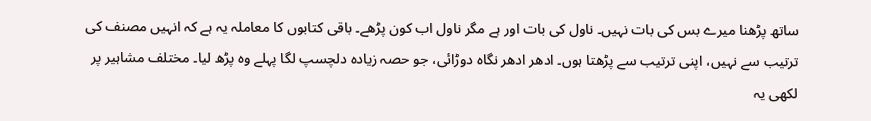ساتھ پڑھنا میرے بس کی بات نہیں۔ ناول کی بات اور ہے مگر ناول اب کون پڑھے۔ باقی کتابوں کا معاملہ یہ ہے کہ انہیں مصنف کی ترتیب سے نہیں، اپنی ترتیب سے پڑھتا ہوں۔ ادھر ادھر نگاہ دوڑائی، جو حصہ زیادہ دلچسپ لگا پہلے وہ پڑھ لیا۔ مختلف مشاہیر پر لکھی یہ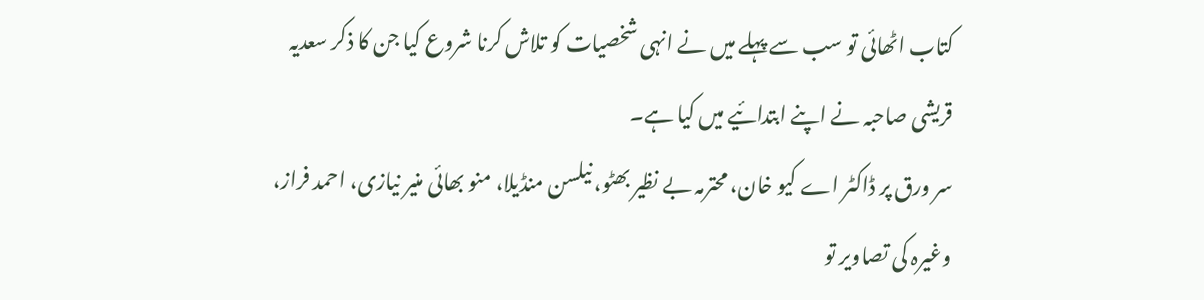کتاب اٹھائی تو سب سے پہلے میں نے انہی شخصیات کو تلاش کرنا شروع کیا جن کا ذکر سعدیہ قریشی صاحبہ نے اپنے ابتدائیے میں کیا ہے۔
سر ورق پر ڈاکٹر اے کیو خان، محترمہ بے نظیر بھٹو، نیلسن منڈیلا، منو بھائی منیر نیازی، احمد فراز، وغیرہ کی تصاویر تو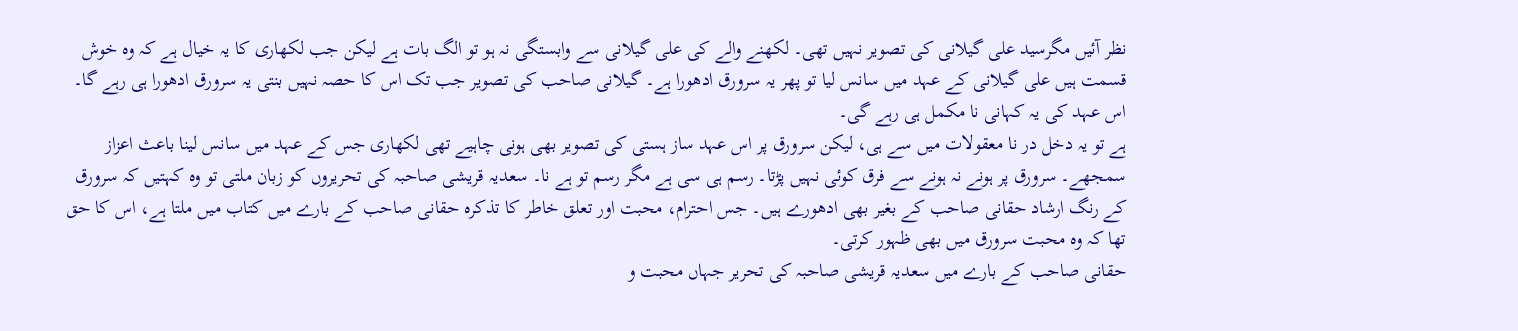نظر آئیں مگرسید علی گیلانی کی تصویر نہیں تھی۔ لکھنے والے کی علی گیلانی سے وابستگی نہ ہو تو الگ بات ہے لیکن جب لکھاری کا یہ خیال ہے کہ وہ خوش قسمت ہیں علی گیلانی کے عہد میں سانس لیا تو پھر یہ سرورق ادھورا ہے۔ گیلانی صاحب کی تصویر جب تک اس کا حصہ نہیں بنتی یہ سرورق ادھورا ہی رہے گا۔ اس عہد کی یہ کہانی نا مکمل ہی رہے گی۔
ہے تو یہ دخل در نا معقولات میں سے ہی، لیکن سرورق پر اس عہد ساز ہستی کی تصویر بھی ہونی چاہیے تھی لکھاری جس کے عہد میں سانس لینا باعث اعزاز سمجھے۔ سرورق پر ہونے نہ ہونے سے فرق کوئی نہیں پڑتا۔ رسم ہی سی ہے مگر رسم تو ہے نا۔ سعدیہ قریشی صاحبہ کی تحریروں کو زبان ملتی تو وہ کہتیں کہ سرورق کے رنگ ارشاد حقانی صاحب کے بغیر بھی ادھورے ہیں۔ جس احترام، محبت اور تعلق خاطر کا تذکرہ حقانی صاحب کے بارے میں کتاب میں ملتا ہے، اس کا حق تھا کہ وہ محبت سرورق میں بھی ظہور کرتی۔
حقانی صاحب کے بارے میں سعدیہ قریشی صاحبہ کی تحریر جہاں محبت و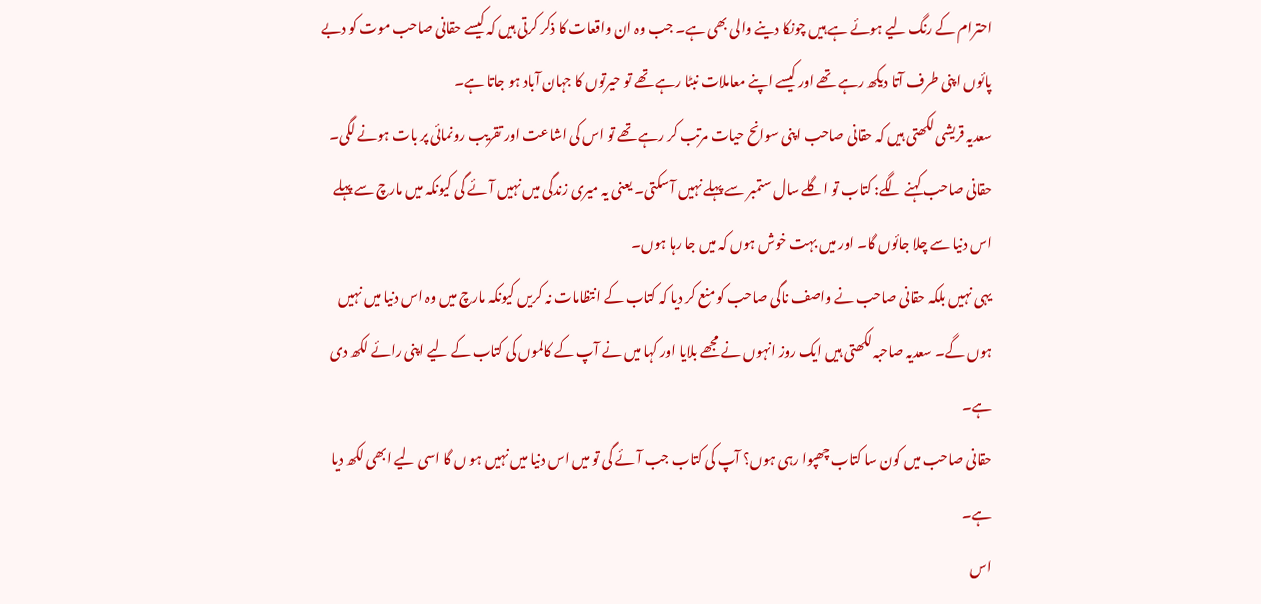احترام کے رنگ لیے ہوئے ہے ہیں چونکا دینے والی بھی ہے۔ جب وہ ان واقعات کا ذکر کرتی ہیں کہ کیسے حقانی صاحب موت کو دبے پائوں اپنی طرف آتا دیکھ رہے تھے اور کیسے اپنے معاملات نبٹا رہے تھے تو حیرتوں کا جہان آباد ہو جاتا ہے۔
سعدیہ قریشی لکھتی ہیں کہ حقانی صاحب اپنی سوانح حیات مرتب کر رہے تھے تو اس کی اشاعت اور تقریب رونمائی پر بات ہونے لگی۔ حقانی صاحب کہنے لگے: کتاب تو اگلے سال ستمبر سے پہلے نہیں آ سکتی۔ یعنی یہ میری زندگی میں نہیں آ ئے گی کیونکہ میں مارچ سے پہلے اس دنیا سے چلا جائوں گا۔ اور میں بہت خوش ہوں کہ میں جا رہا ہوں۔
یہی نہیں بلکہ حقانی صاحب نے واصف ناگی صاحب کو منع کر دیا کہ کتاب کے انتظامات نہ کریں کیونکہ مارچ میں وہ اس دنیا میں نہیں ہوں گے۔ سعدیہ صاحبہ لکھتی ہیں ایک روز انہوں نے مجھے بلایا اور کہا میں نے آپ کے کالموں کی کتاب کے لیے اپنی رائے لکھ دی ہے۔
حقانی صاحب میں کون سا کتاب چھپوا رہی ہوں؟ آپ کی کتاب جب آئے گی تو میں اس دنیا میں نہیں ہو ں گا اسی لیے ابھی لکھ دیا ہے۔
اس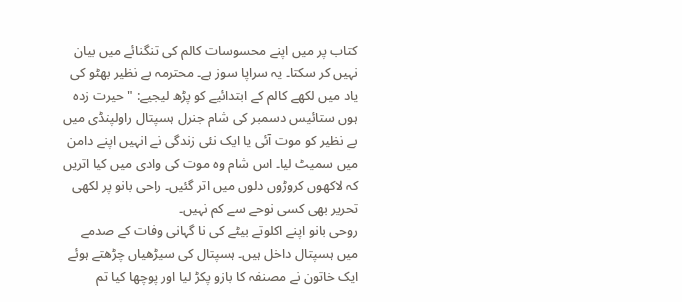کتاب پر میں اپنے محسوسات کالم کی تنگنائے میں بیان نہیں کر سکتا۔ یہ سراپا سوز ہے۔ محترمہ بے نظیر بھٹو کی یاد میں لکھے کالم کے ابتدائیے کو پڑھ لیجیے: " حیرت زدہ ہوں ستائیس دسمبر کی شام جنرل ہسپتال راولپنڈی میں بے نظیر کو موت آئی یا ایک نئی زندگی نے انہیں اپنے دامن میں سمیٹ لیا۔ اس شام وہ موت کی وادی میں کیا اتریں کہ لاکھوں کروڑوں دلوں میں اتر گئیں۔ راحی بانو پر لکھی تحریر بھی کسی نوحے سے کم نہیں۔
روحی بانو اپنے اکلوتے بیٹے کی نا گہانی وفات کے صدمے میں ہسپتال داخل ہیں۔ ہسپتال کی سیڑھیاں چڑھتے ہوئے ایک خاتون نے مصنفہ کا بازو پکڑ لیا اور پوچھا کیا تم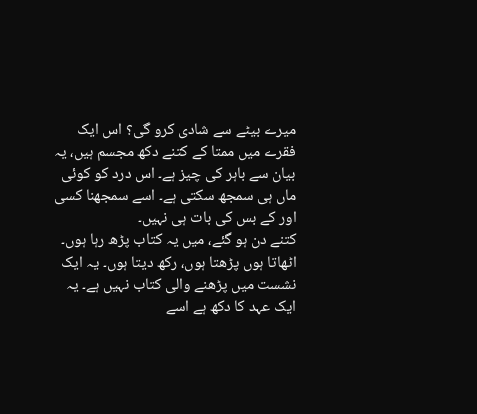میرے بیٹے سے شادی کرو گی؟ اس ایک فقرے میں ممتا کے کتنے دکھ مجسم ہیں، یہ بیان سے باہر کی چیز ہے۔ اس درد کو کوئی ماں ہی سمجھ سکتی ہے۔ اسے سمجھنا کسی اور کے بس کی بات ہی نہیں۔
کتنے دن ہو گئے، میں یہ کتاب پڑھ رہا ہوں۔ اٹھاتا ہوں پڑھتا ہوں، رکھ دیتا ہوں۔ یہ ایک نشست میں پڑھنے والی کتاب نہیں ہے۔ یہ ایک عہد کا دکھ ہے اسے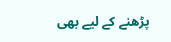پڑھنے کے لیے بھی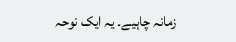زمانہ چاہیے۔ یہ ایک نوحہ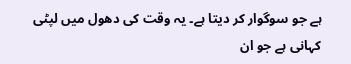ہے جو سوگوار کر دیتا ہے۔ یہ وقت کی دھول میں لپٹی کہانی ہے جو ان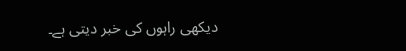دیکھی راہوں کی خبر دیتی ہے۔